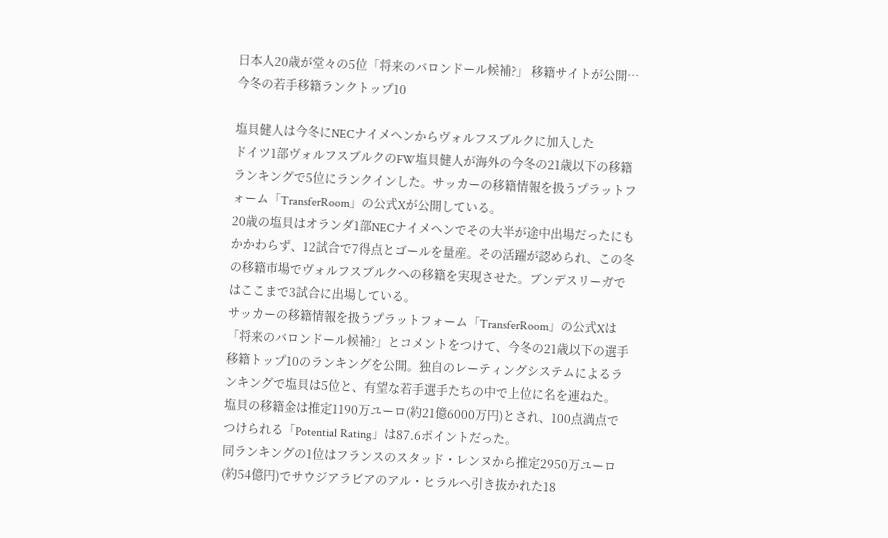日本人20歳が堂々の5位「将来のバロンドール候補?」 移籍サイトが公開…今冬の若手移籍ランクトップ10

塩貝健人は今冬にNECナイメヘンからヴォルフスブルクに加入した
ドイツ1部ヴォルフスブルクのFW塩貝健人が海外の今冬の21歳以下の移籍ランキングで5位にランクインした。サッカーの移籍情報を扱うプラットフォーム「TransferRoom」の公式Xが公開している。
20歳の塩貝はオランダ1部NECナイメヘンでその大半が途中出場だったにもかかわらず、12試合で7得点とゴールを量産。その活躍が認められ、この冬の移籍市場でヴォルフスブルクへの移籍を実現させた。ブンデスリーガではここまで3試合に出場している。
サッカーの移籍情報を扱うプラットフォーム「TransferRoom」の公式Xは「将来のバロンドール候補?」とコメントをつけて、今冬の21歳以下の選手移籍トップ10のランキングを公開。独自のレーティングシステムによるランキングで塩貝は5位と、有望な若手選手たちの中で上位に名を連ねた。
塩貝の移籍金は推定1190万ユーロ(約21億6000万円)とされ、100点満点でつけられる「Potential Rating」は87.6ポイントだった。
同ランキングの1位はフランスのスタッド・レンヌから推定2950万ユーロ(約54億円)でサウジアラビアのアル・ヒラルへ引き抜かれた18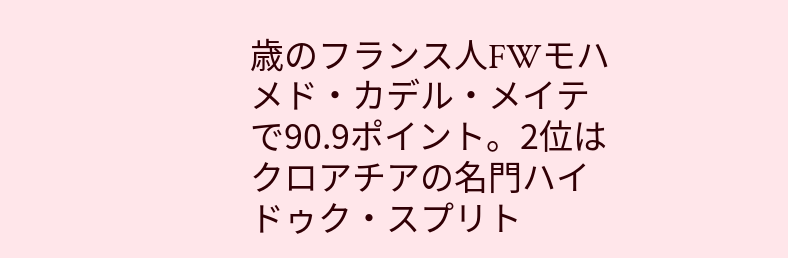歳のフランス人FWモハメド・カデル・メイテで90.9ポイント。2位はクロアチアの名門ハイドゥク・スプリト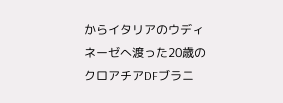からイタリアのウディネーゼへ渡った20歳のクロアチアDFブラニ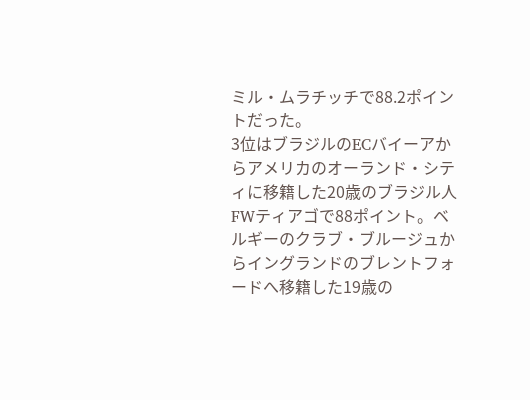ミル・ムラチッチで88.2ポイントだった。
3位はブラジルのECバイーアからアメリカのオーランド・シティに移籍した20歳のブラジル人FWティアゴで88ポイント。ベルギーのクラブ・ブルージュからイングランドのブレントフォードへ移籍した19歳の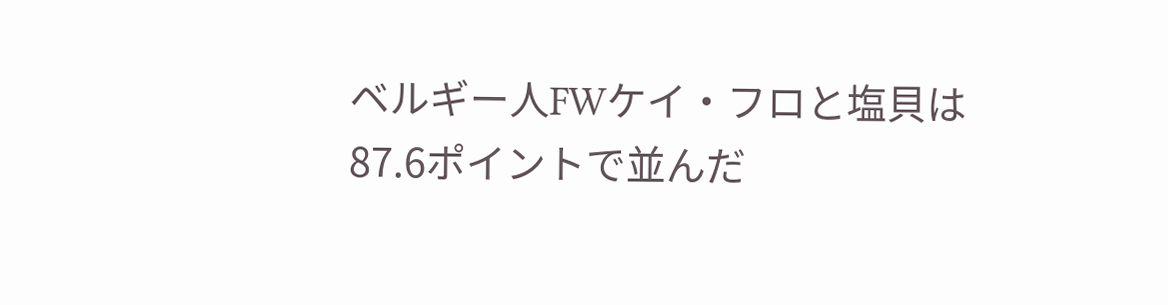ベルギー人FWケイ・フロと塩貝は87.6ポイントで並んだ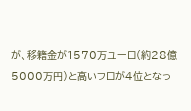が、移籍金が1570万ユーロ(約28億5000万円)と高いフロが4位となっ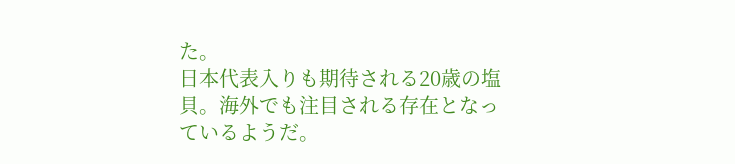た。
日本代表入りも期待される20歳の塩貝。海外でも注目される存在となっているようだ。